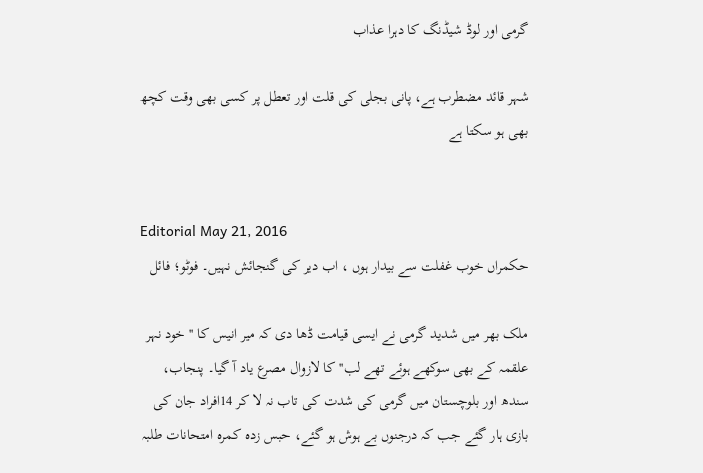گرمی اور لوڈ شیڈنگ کا دہرا عذاب

شہر قائد مضطرب ہے، پانی بجلی کی قلت اور تعطل پر کسی بھی وقت کچھ بھی ہو سکتا ہے


Editorial May 21, 2016
حکمراں خوب غفلت سے بیدار ہوں ، اب دیر کی گنجائش نہیں۔ فوٹو؛ فائل

ملک بھر میں شدید گرمی نے ایسی قیامت ڈھا دی کہ میر انیس کا ''خود نہر علقمہ کے بھی سوکھے ہوئے تھے لب'' کا لازوال مصرع یاد آ گیا۔ پنجاب، سندھ اور بلوچستان میں گرمی کی شدت کی تاب نہ لا کر 14افراد جان کی بازی ہار گئے جب کہ درجنوں بے ہوش ہو گئے، حبس زدہ کمرہ امتحانات طلبہ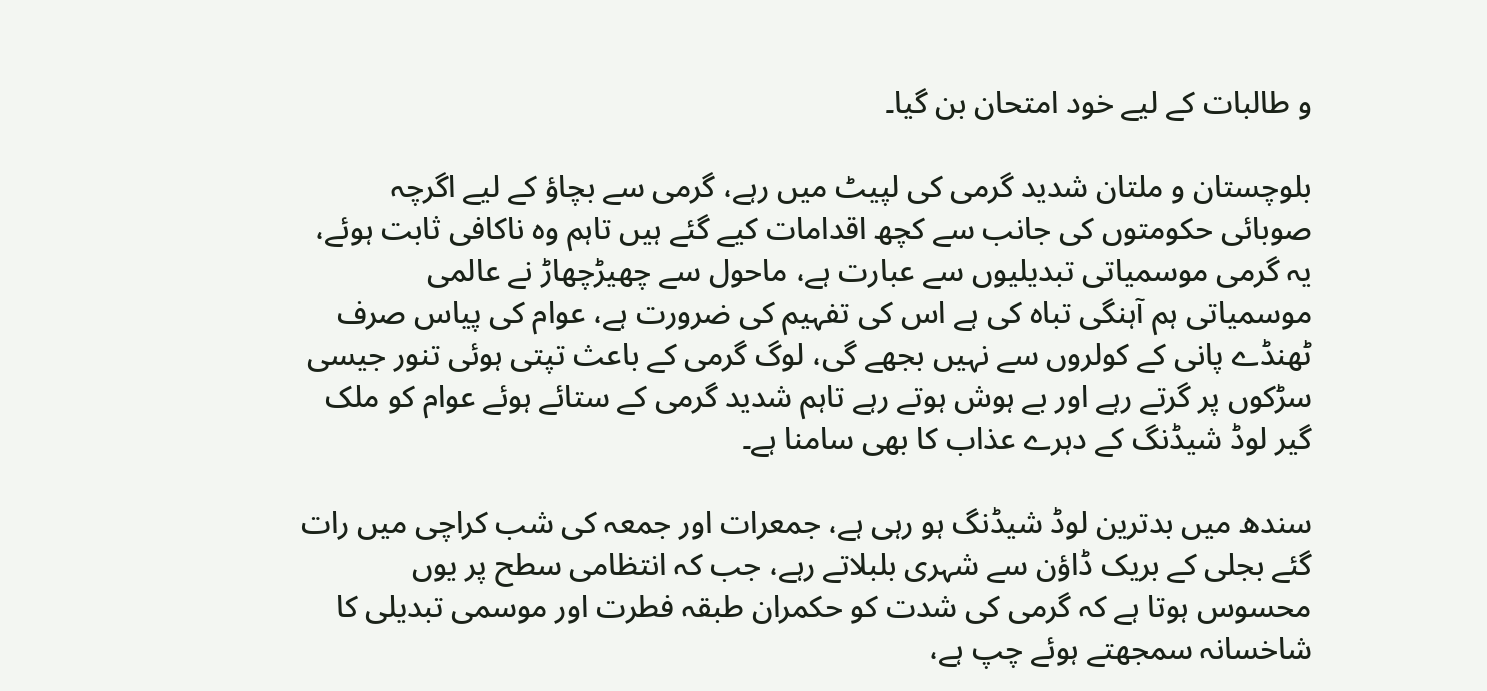و طالبات کے لیے خود امتحان بن گیا۔

بلوچستان و ملتان شدید گرمی کی لپیٹ میں رہے، گرمی سے بچاؤ کے لیے اگرچہ صوبائی حکومتوں کی جانب سے کچھ اقدامات کیے گئے ہیں تاہم وہ ناکافی ثابت ہوئے، یہ گرمی موسمیاتی تبدیلیوں سے عبارت ہے، ماحول سے چھیڑچھاڑ نے عالمی موسمیاتی ہم آہنگی تباہ کی ہے اس کی تفہیم کی ضرورت ہے، عوام کی پیاس صرف ٹھنڈے پانی کے کولروں سے نہیں بجھے گی، لوگ گرمی کے باعث تپتی ہوئی تنور جیسی سڑکوں پر گرتے رہے اور بے ہوش ہوتے رہے تاہم شدید گرمی کے ستائے ہوئے عوام کو ملک گیر لوڈ شیڈنگ کے دہرے عذاب کا بھی سامنا ہے۔

سندھ میں بدترین لوڈ شیڈنگ ہو رہی ہے، جمعرات اور جمعہ کی شب کراچی میں رات گئے بجلی کے بریک ڈاؤن سے شہری بلبلاتے رہے، جب کہ انتظامی سطح پر یوں محسوس ہوتا ہے کہ گرمی کی شدت کو حکمران طبقہ فطرت اور موسمی تبدیلی کا شاخسانہ سمجھتے ہوئے چپ ہے،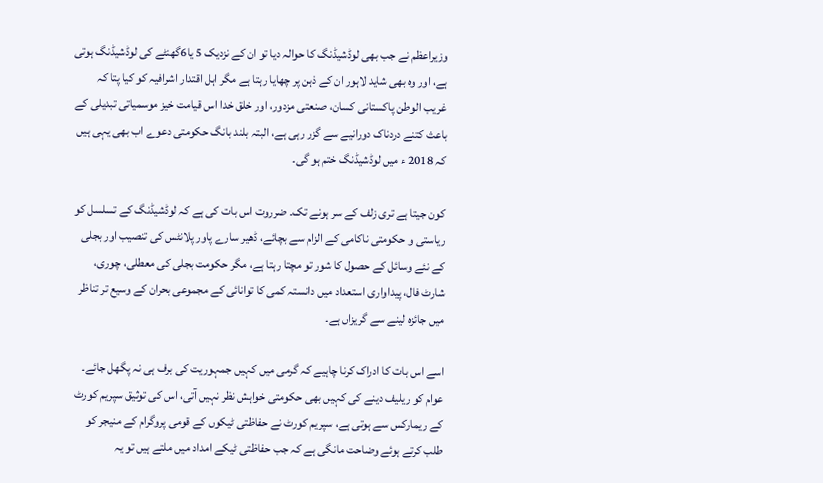وزیراعظم نے جب بھی لوڈشیڈنگ کا حوالہ دیا تو ان کے نزدیک 5 یا6گھنٹے کی لوڈشیڈنگ ہوتی ہے، اور وہ بھی شاید لاہور ان کے ذہن پر چھایا رہتا ہے مگر اہل اقتدار اشرافیہ کو کیا پتا کہ غریب الوطن پاکستانی کسان، صنعتی مزدور، اور خلق خدا اس قیامت خیز موسمیاتی تبدیلی کے باعث کتنے دردناک دورانیے سے گزر رہی ہے، البتہ بلند بانگ حکومتی دعوے اب بھی یہی ہیں کہ 2018 ء میں لوڈشیڈنگ ختم ہو گی۔

کون جیتا ہے تری زلف کے سر ہونے تک۔ ضرروت اس بات کی ہے کہ لوڈشیڈنگ کے تسلسل کو ریاستی و حکومتی ناکامی کے الزام سے بچائے، ڈھیر سارے پاور پلانٹس کی تنصیب اور بجلی کے نئے وسائل کے حصول کا شور تو مچتا رہتا ہے، مگر حکومت بجلی کی معطلی، چوری، شارٹ فال، پیداواری استعداد میں دانستہ کمی کا توانائی کے مجموعی بحران کے وسیع تر تناظر میں جائزہ لینے سے گریزاں ہے۔

اسے اس بات کا ادراک کرنا چاہیے کہ گرمی میں کہیں جمہوریت کی برف ہی نہ پگھل جائے۔ عوام کو ریلیف دینے کی کہیں بھی حکومتی خواہش نظر نہیں آتی، اس کی توثیق سپریم کورٹ کے ریمارکس سے ہوتی ہے، سپریم کورٹ نے حفاظتی ٹیکوں کے قومی پروگرام کے منیجر کو طلب کرتے ہوئے وضاحت مانگی ہے کہ جب حفاظتی ٹیکے امداد میں ملتے ہیں تو یہ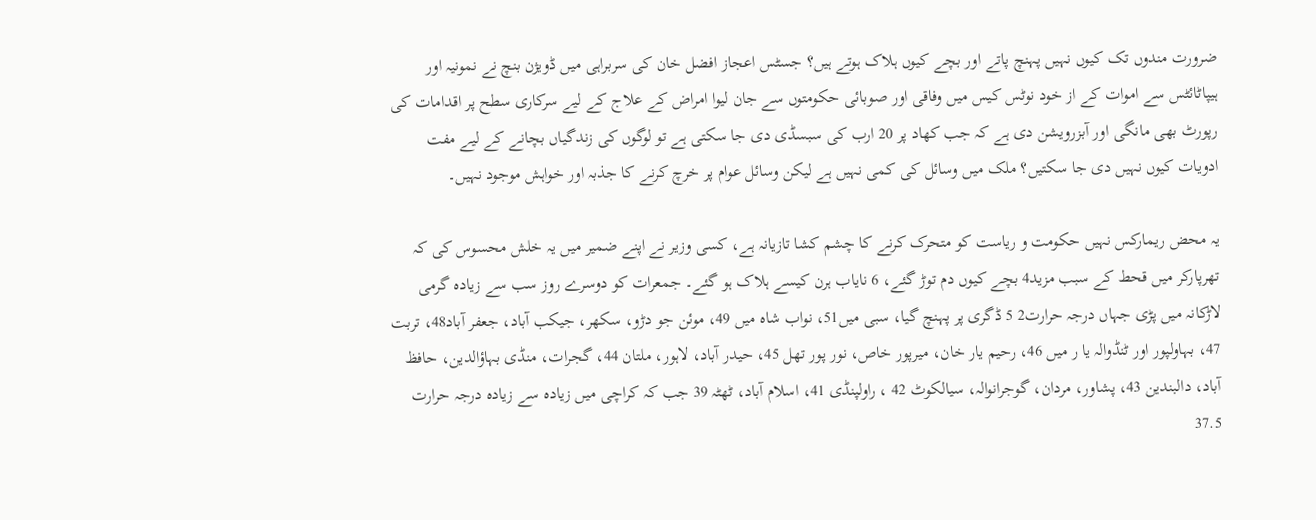ضرورت مندوں تک کیوں نہیں پہنچ پاتے اور بچے کیوں ہلاک ہوتے ہیں؟ جسٹس اعجاز افضل خان کی سربراہی میں ڈویژن بنچ نے نمونیہ اور ہیپاٹائٹس سے اموات کے از خود نوٹس کیس میں وفاقی اور صوبائی حکومتوں سے جان لیوا امراض کے علاج کے لیے سرکاری سطح پر اقدامات کی رپورٹ بھی مانگی اور آبزرویشن دی ہے کہ جب کھاد پر 20 ارب کی سبسڈی دی جا سکتی ہے تو لوگوں کی زندگیاں بچانے کے لیے مفت ادویات کیوں نہیں دی جا سکتیں؟ ملک میں وسائل کی کمی نہیں ہے لیکن وسائل عوام پر خرچ کرنے کا جذبہ اور خواہش موجود نہیں۔

یہ محض ریمارکس نہیں حکومت و ریاست کو متحرک کرنے کا چشم کشا تازیانہ ہے، کسی وزیر نے اپنے ضمیر میں یہ خلش محسوس کی کہ تھرپارکر میں قحط کے سبب مزید4 بچے کیوں دم توڑ گئے، 6 نایاب ہرن کیسے ہلاک ہو گئے۔ جمعرات کو دوسرے روز سب سے زیادہ گرمی لاڑکانہ میں پڑی جہاں درجہ حرارت2 5 ڈگری پر پہنچ گیا، سبی میں51، نواب شاہ میں 49، موئن جو دڑو، سکھر، جیکب آباد، جعفر آباد48، تربت 47، بہاولپور اور ٹنڈوالہ یا ر میں 46، رحیم یار خان، میرپور خاص، نور پور تھل 45، حیدر آباد، لاہور، ملتان 44، گجرات، منڈی بہاؤالدین، حافظ آباد، دالبندین 43، پشاور، مردان، گوجرانوالہ، سیالکوٹ 42 ، راولپنڈی 41، اسلام آباد، ٹھٹہ 39 جب کہ کراچی میں زیادہ سے زیادہ درجہ حرارت 37.5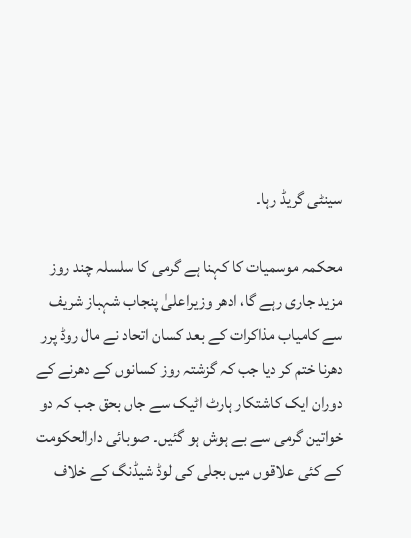سینٹی گریڈ رہا۔

محکمہ موسمیات کا کہنا ہے گرمی کا سلسلہ چند روز مزید جاری رہے گا، ادھر وزیراعلیٰ پنجاب شہباز شریف سے کامیاب مذاکرات کے بعد کسان اتحاد نے مال روڈ پرر دھرنا ختم کر دیا جب کہ گزشتہ روز کسانوں کے دھرنے کے دوران ایک کاشتکار ہارٹ اٹیک سے جاں بحق جب کہ دو خواتین گرمی سے بے ہوش ہو گئیں۔ صوبائی دارالحکومت کے کئی علاقوں میں بجلی کی لوڈ شیڈنگ کے خلاف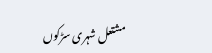مشتعل شہری سڑکوں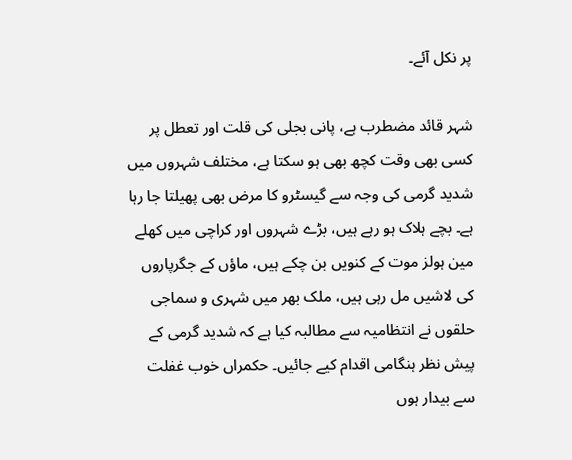پر نکل آئے۔

شہر قائد مضطرب ہے، پانی بجلی کی قلت اور تعطل پر کسی بھی وقت کچھ بھی ہو سکتا ہے، مختلف شہروں میں شدید گرمی کی وجہ سے گیسٹرو کا مرض بھی پھیلتا جا رہا ہے۔ بچے ہلاک ہو رہے ہیں، بڑے شہروں اور کراچی میں کھلے مین ہولز موت کے کنویں بن چکے ہیں، ماؤں کے جگرپاروں کی لاشیں مل رہی ہیں، ملک بھر میں شہری و سماجی حلقوں نے انتظامیہ سے مطالبہ کیا ہے کہ شدید گرمی کے پیش نظر ہنگامی اقدام کیے جائیں۔ حکمراں خوب غفلت سے بیدار ہوں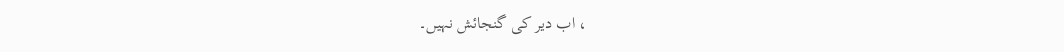، اب دیر کی گنجائش نہیں۔